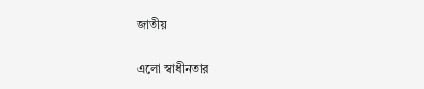জাতীয়

এলো স্বাধীনতার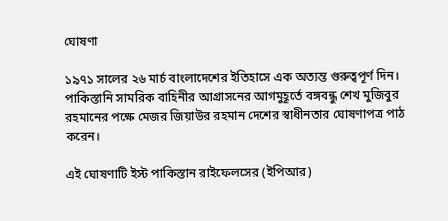ঘোষণা

১৯৭১ সালের ২৬ মার্চ বাংলাদেশের ইতিহাসে এক অত্যন্ত গুরুত্বপূর্ণ দিন। পাকিস্তানি সামরিক বাহিনীর আগ্রাসনের আগমুহূর্তে বঙ্গবন্ধু শেখ মুজিবুর রহমানের পক্ষে মেজর জিয়াউর রহমান দেশের স্বাধীনতার ঘোষণাপত্র পাঠ করেন।

এই ঘোষণাটি ইস্ট পাকিস্তান রাইফেলসের (ইপিআর)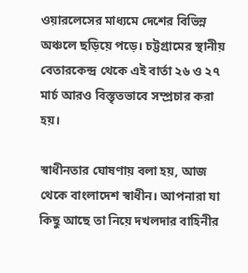ওয়ারলেসের মাধ্যমে দেশের বিভিন্ন অঞ্চলে ছড়িয়ে পড়ে। চট্টগ্রামের স্থানীয় বেতারকেন্দ্র থেকে এই বার্তা ২৬ ও ২৭ মার্চ আরও বিস্তৃতভাবে সম্প্রচার করা হয়।

স্বাধীনতার ঘোষণায় বলা হয়, আজ থেকে বাংলাদেশ স্বাধীন। আপনারা যা কিছু আছে তা নিয়ে দখলদার বাহিনীর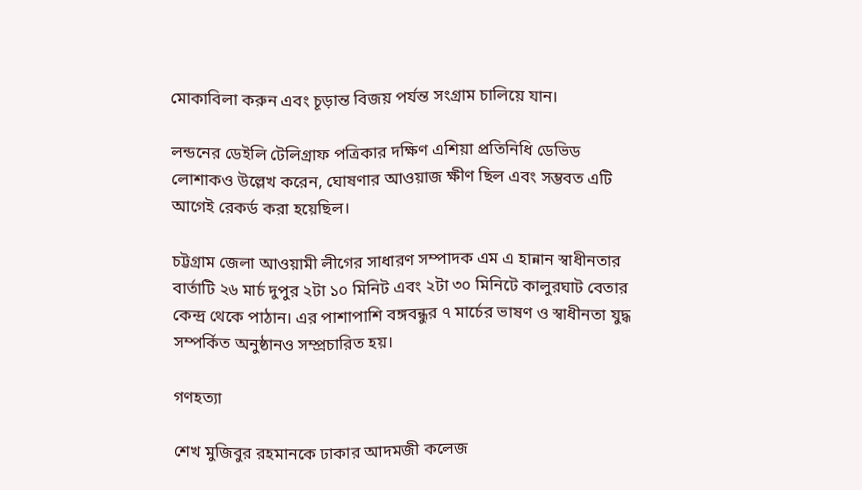মোকাবিলা করুন এবং চূড়ান্ত বিজয় পর্যন্ত সংগ্রাম চালিয়ে যান।

লন্ডনের ডেইলি টেলিগ্রাফ পত্রিকার দক্ষিণ এশিয়া প্রতিনিধি ডেভিড লোশাকও উল্লেখ করেন, ঘোষণার আওয়াজ ক্ষীণ ছিল এবং সম্ভবত এটি আগেই রেকর্ড করা হয়েছিল।

চট্টগ্রাম জেলা আওয়ামী লীগের সাধারণ সম্পাদক এম এ হান্নান স্বাধীনতার বার্তাটি ২৬ মার্চ দুপুর ২টা ১০ মিনিট এবং ২টা ৩০ মিনিটে কালুরঘাট বেতার কেন্দ্র থেকে পাঠান। এর পাশাপাশি বঙ্গবন্ধুর ৭ মার্চের ভাষণ ও স্বাধীনতা যুদ্ধ সম্পর্কিত অনুষ্ঠানও সম্প্রচারিত হয়।

গণহত্যা

শেখ মুজিবুর রহমানকে ঢাকার আদমজী কলেজ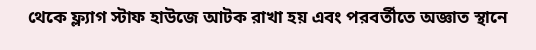থেকে ফ্ল্যাগ স্টাফ হাউজে আটক রাখা হয় এবং পরবর্তীতে অজ্ঞাত স্থানে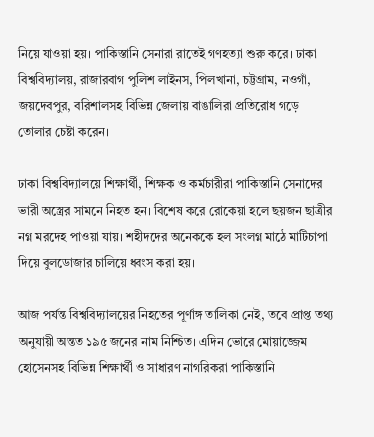নিয়ে যাওয়া হয়। পাকিস্তানি সেনারা রাতেই গণহত্যা শুরু করে। ঢাকা বিশ্ববিদ্যালয়, রাজারবাগ পুলিশ লাইনস, পিলখানা, চট্টগ্রাম, নওগাঁ, জয়দেবপুর, বরিশালসহ বিভিন্ন জেলায় বাঙালিরা প্রতিরোধ গড়ে তোলার চেষ্টা করেন।

ঢাকা বিশ্ববিদ্যালয়ে শিক্ষার্থী, শিক্ষক ও কর্মচারীরা পাকিস্তানি সেনাদের ভারী অস্ত্রের সামনে নিহত হন। বিশেষ করে রোকেয়া হলে ছয়জন ছাত্রীর নগ্ন মরদেহ পাওয়া যায়। শহীদদের অনেককে হল সংলগ্ন মাঠে মাটিচাপা দিয়ে বুলডোজার চালিয়ে ধ্বংস করা হয়।

আজ পর্যন্ত বিশ্ববিদ্যালয়ের নিহতের পূর্ণাঙ্গ তালিকা নেই, তবে প্রাপ্ত তথ্য অনুযায়ী অন্তত ১৯৫ জনের নাম নিশ্চিত। এদিন ভোরে মোয়াজ্জেম হোসেনসহ বিভিন্ন শিক্ষার্থী ও সাধারণ নাগরিকরা পাকিস্তানি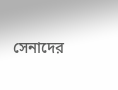সেনাদের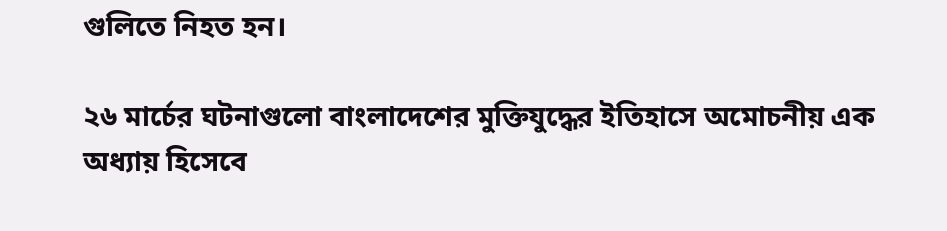গুলিতে নিহত হন।

২৬ মার্চের ঘটনাগুলো বাংলাদেশের মুক্তিযুদ্ধের ইতিহাসে অমোচনীয় এক অধ্যায় হিসেবে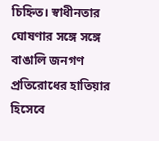চিহ্নিত। স্বাধীনতার ঘোষণার সঙ্গে সঙ্গে বাঙালি জনগণ প্রতিরোধের হাতিয়ার হিসেবে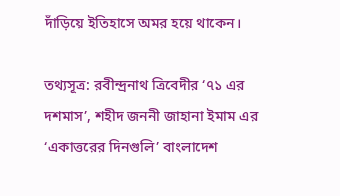দাঁড়িয়ে ইতিহাসে অমর হয়ে থাকেন।

তথ্যসূত্র: রবীন্দ্রনাথ ত্রিবেদীর ‘৭১ এর দশমাস’, শহীদ জননী জাহানা ইমাম এর ‘একাত্তরের দিনগুলি’ বাংলাদেশ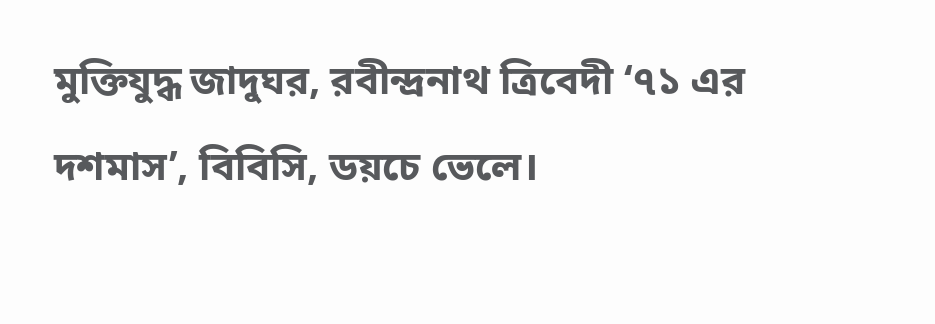মুক্তিযুদ্ধ জাদুঘর, রবীন্দ্রনাথ ত্রিবেদী ‘৭১ এর দশমাস’, বিবিসি, ডয়চে ভেলে।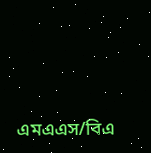এমএএস/বিএ